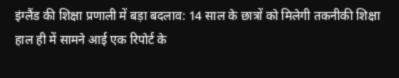इंग्लैंड की शिक्षा प्रणाली में बड़ा बदलाव: 14 साल के छात्रों को मिलेगी तकनीकी शिक्षा
हाल ही में सामने आई एक रिपोर्ट के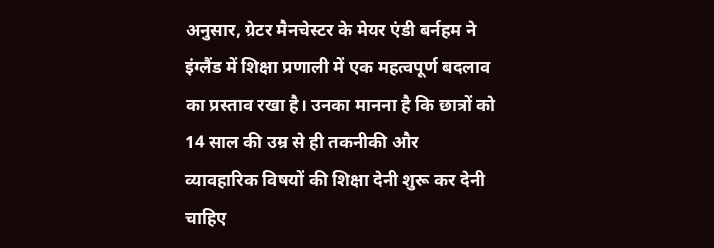अनुसार, ग्रेटर मैनचेस्टर के मेयर एंडी बर्नहम ने इंग्लैंड में शिक्षा प्रणाली में एक महत्वपूर्ण बदलाव का प्रस्ताव रखा है। उनका मानना है कि छात्रों को 14 साल की उम्र से ही तकनीकी और व्यावहारिक विषयों की शिक्षा देनी शुरू कर देनी चाहिए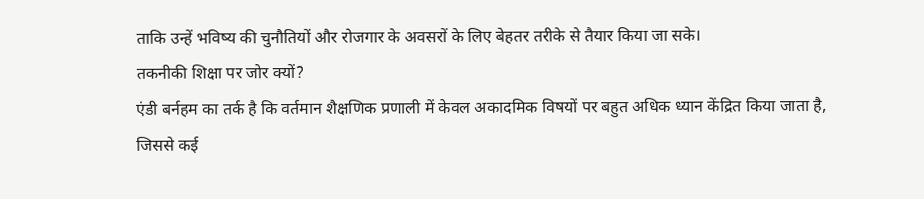ताकि उन्हें भविष्य की चुनौतियों और रोजगार के अवसरों के लिए बेहतर तरीके से तैयार किया जा सके।
तकनीकी शिक्षा पर जोर क्यों?
एंडी बर्नहम का तर्क है कि वर्तमान शैक्षणिक प्रणाली में केवल अकादमिक विषयों पर बहुत अधिक ध्यान केंद्रित किया जाता है, जिससे कई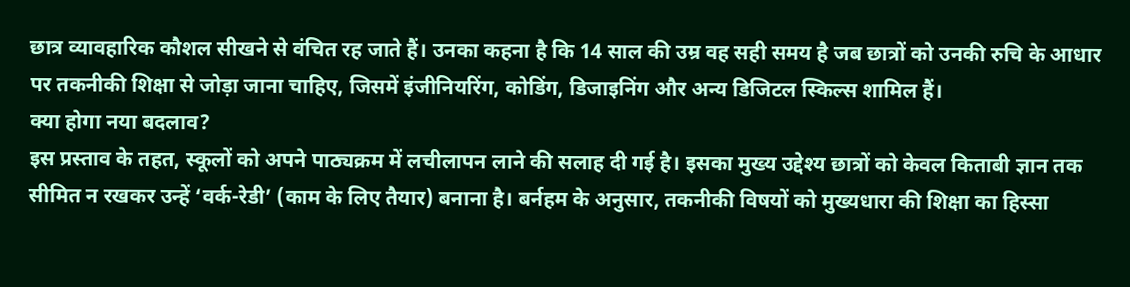छात्र व्यावहारिक कौशल सीखने से वंचित रह जाते हैं। उनका कहना है कि 14 साल की उम्र वह सही समय है जब छात्रों को उनकी रुचि के आधार पर तकनीकी शिक्षा से जोड़ा जाना चाहिए, जिसमें इंजीनियरिंग, कोडिंग, डिजाइनिंग और अन्य डिजिटल स्किल्स शामिल हैं।
क्या होगा नया बदलाव?
इस प्रस्ताव के तहत, स्कूलों को अपने पाठ्यक्रम में लचीलापन लाने की सलाह दी गई है। इसका मुख्य उद्देश्य छात्रों को केवल किताबी ज्ञान तक सीमित न रखकर उन्हें ‘वर्क-रेडी’ (काम के लिए तैयार) बनाना है। बर्नहम के अनुसार, तकनीकी विषयों को मुख्यधारा की शिक्षा का हिस्सा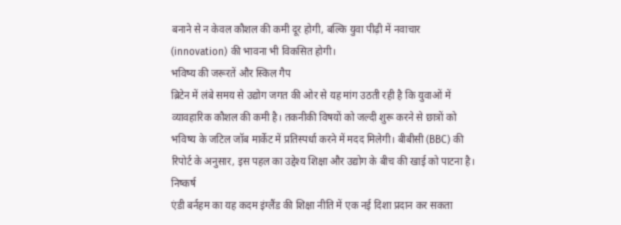बनाने से न केवल कौशल की कमी दूर होगी, बल्कि युवा पीढ़ी में नवाचार (innovation) की भावना भी विकसित होगी।
भविष्य की जरूरतें और स्किल गैप
ब्रिटेन में लंबे समय से उद्योग जगत की ओर से यह मांग उठती रही है कि युवाओं में व्यावहारिक कौशल की कमी है। तकनीकी विषयों को जल्दी शुरू करने से छात्रों को भविष्य के जटिल जॉब मार्केट में प्रतिस्पर्धा करने में मदद मिलेगी। बीबीसी (BBC) की रिपोर्ट के अनुसार, इस पहल का उद्देश्य शिक्षा और उद्योग के बीच की खाई को पाटना है।
निष्कर्ष
एंडी बर्नहम का यह कदम इंग्लैंड की शिक्षा नीति में एक नई दिशा प्रदान कर सकता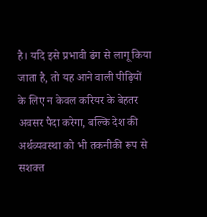है। यदि इसे प्रभावी ढंग से लागू किया जाता है, तो यह आने वाली पीढ़ियों के लिए न केवल करियर के बेहतर अवसर पैदा करेगा, बल्कि देश की अर्थव्यवस्था को भी तकनीकी रूप से सशक्त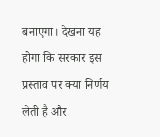बनाएगा। देखना यह होगा कि सरकार इस प्रस्ताव पर क्या निर्णय लेती है और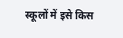स्कूलों में इसे किस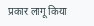प्रकार लागू किया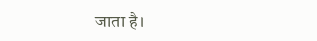जाता है।